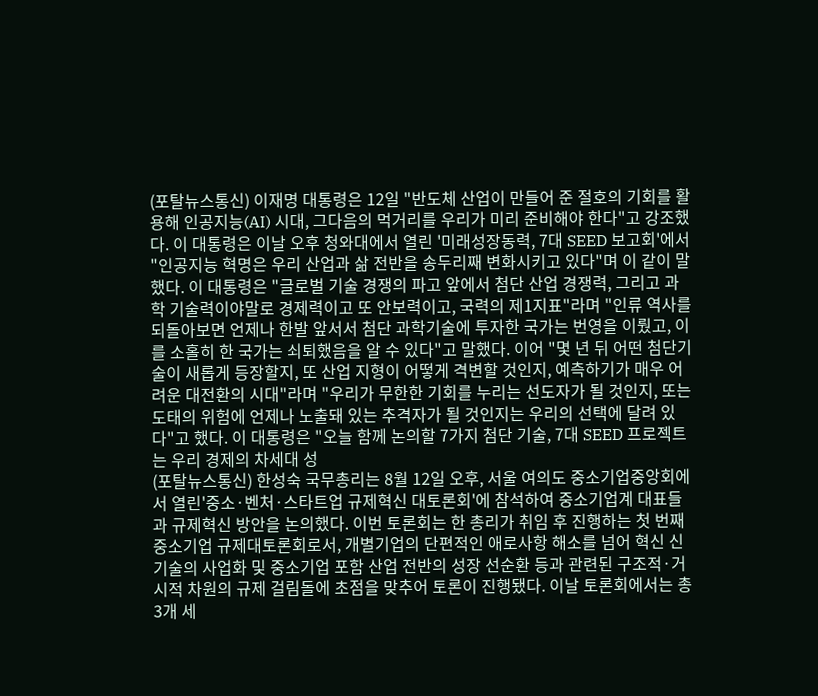(포탈뉴스통신) 이재명 대통령은 12일 "반도체 산업이 만들어 준 절호의 기회를 활용해 인공지능(AI) 시대, 그다음의 먹거리를 우리가 미리 준비해야 한다"고 강조했다. 이 대통령은 이날 오후 청와대에서 열린 '미래성장동력, 7대 SEED 보고회'에서 "인공지능 혁명은 우리 산업과 삶 전반을 송두리째 변화시키고 있다"며 이 같이 말했다. 이 대통령은 "글로벌 기술 경쟁의 파고 앞에서 첨단 산업 경쟁력, 그리고 과학 기술력이야말로 경제력이고 또 안보력이고, 국력의 제1지표"라며 "인류 역사를 되돌아보면 언제나 한발 앞서서 첨단 과학기술에 투자한 국가는 번영을 이뤘고, 이를 소홀히 한 국가는 쇠퇴했음을 알 수 있다"고 말했다. 이어 "몇 년 뒤 어떤 첨단기술이 새롭게 등장할지, 또 산업 지형이 어떻게 격변할 것인지, 예측하기가 매우 어려운 대전환의 시대"라며 "우리가 무한한 기회를 누리는 선도자가 될 것인지, 또는 도태의 위험에 언제나 노출돼 있는 추격자가 될 것인지는 우리의 선택에 달려 있다"고 했다. 이 대통령은 "오늘 함께 논의할 7가지 첨단 기술, 7대 SEED 프로젝트는 우리 경제의 차세대 성
(포탈뉴스통신) 한성숙 국무총리는 8월 12일 오후, 서울 여의도 중소기업중앙회에서 열린'중소·벤처·스타트업 규제혁신 대토론회'에 참석하여 중소기업계 대표들과 규제혁신 방안을 논의했다. 이번 토론회는 한 총리가 취임 후 진행하는 첫 번째 중소기업 규제대토론회로서, 개별기업의 단편적인 애로사항 해소를 넘어 혁신 신기술의 사업화 및 중소기업 포함 산업 전반의 성장 선순환 등과 관련된 구조적·거시적 차원의 규제 걸림돌에 초점을 맞추어 토론이 진행됐다. 이날 토론회에서는 총 3개 세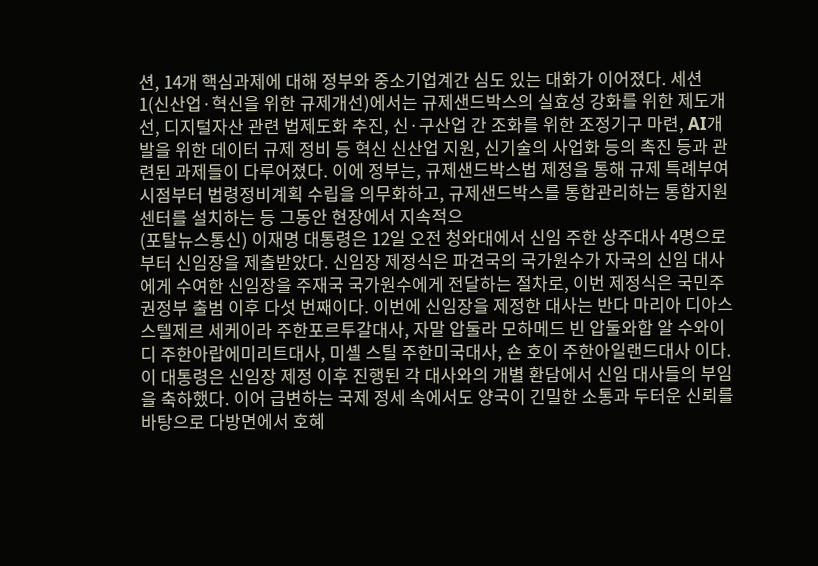션, 14개 핵심과제에 대해 정부와 중소기업계간 심도 있는 대화가 이어졌다. 세션 1(신산업·혁신을 위한 규제개선)에서는 규제샌드박스의 실효성 강화를 위한 제도개선, 디지털자산 관련 법제도화 추진, 신·구산업 간 조화를 위한 조정기구 마련, AI개발을 위한 데이터 규제 정비 등 혁신 신산업 지원, 신기술의 사업화 등의 촉진 등과 관련된 과제들이 다루어졌다. 이에 정부는, 규제샌드박스법 제정을 통해 규제 특례부여 시점부터 법령정비계획 수립을 의무화하고, 규제샌드박스를 통합관리하는 통합지원센터를 설치하는 등 그동안 현장에서 지속적으
(포탈뉴스통신) 이재명 대통령은 12일 오전 청와대에서 신임 주한 상주대사 4명으로부터 신임장을 제출받았다. 신임장 제정식은 파견국의 국가원수가 자국의 신임 대사에게 수여한 신임장을 주재국 국가원수에게 전달하는 절차로, 이번 제정식은 국민주권정부 출범 이후 다섯 번째이다. 이번에 신임장을 제정한 대사는 반다 마리아 디아스 스텔제르 세케이라 주한포르투갈대사, 자말 압둘라 모하메드 빈 압둘와합 알 수와이디 주한아랍에미리트대사, 미셸 스틸 주한미국대사, 숀 호이 주한아일랜드대사 이다. 이 대통령은 신임장 제정 이후 진행된 각 대사와의 개별 환담에서 신임 대사들의 부임을 축하했다. 이어 급변하는 국제 정세 속에서도 양국이 긴밀한 소통과 두터운 신뢰를 바탕으로 다방면에서 호혜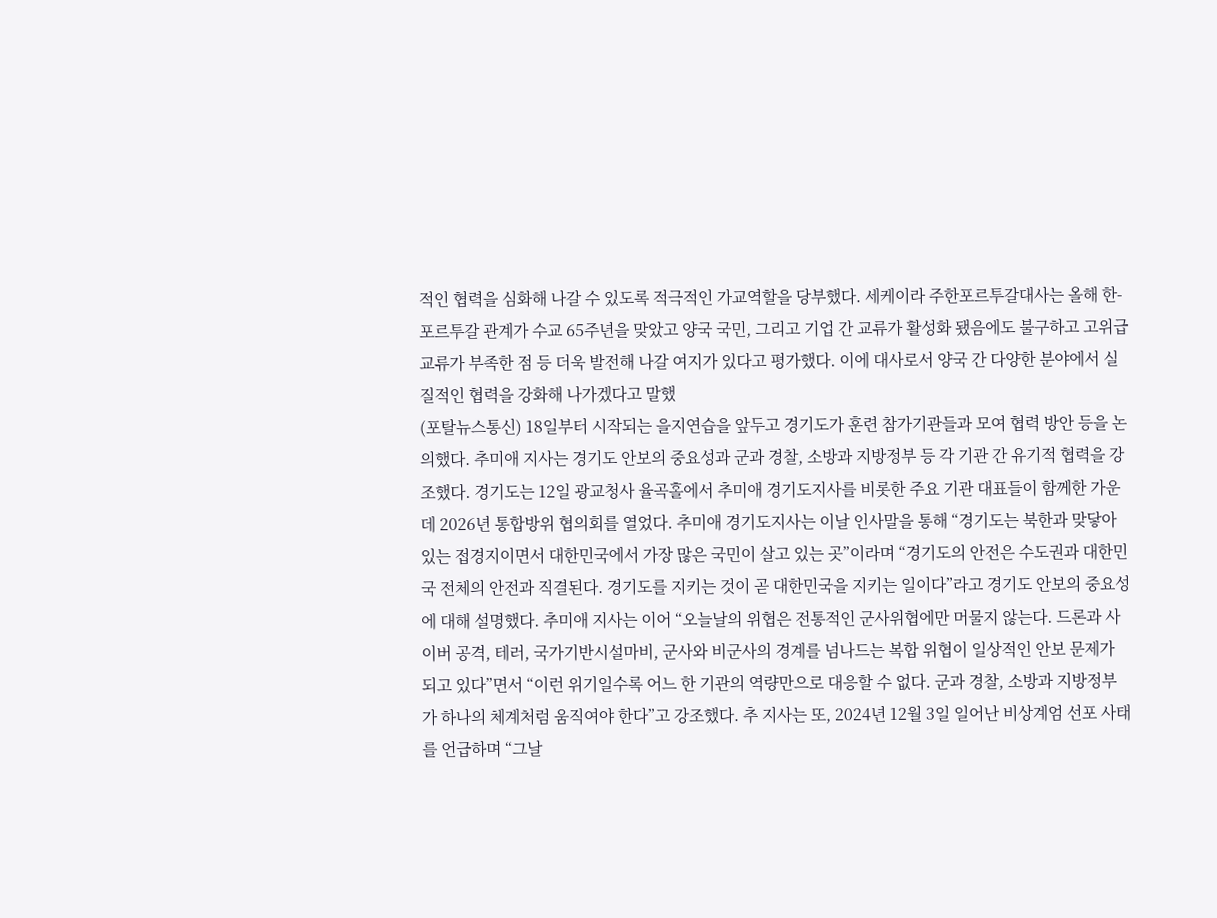적인 협력을 심화해 나갈 수 있도록 적극적인 가교역할을 당부했다. 세케이라 주한포르투갈대사는 올해 한-포르투갈 관계가 수교 65주년을 맞았고 양국 국민, 그리고 기업 간 교류가 활성화 됐음에도 불구하고 고위급 교류가 부족한 점 등 더욱 발전해 나갈 여지가 있다고 평가했다. 이에 대사로서 양국 간 다양한 분야에서 실질적인 협력을 강화해 나가겠다고 말했
(포탈뉴스통신) 18일부터 시작되는 을지연습을 앞두고 경기도가 훈련 참가기관들과 모여 협력 방안 등을 논의했다. 추미애 지사는 경기도 안보의 중요성과 군과 경찰, 소방과 지방정부 등 각 기관 간 유기적 협력을 강조했다. 경기도는 12일 광교청사 율곡홀에서 추미애 경기도지사를 비롯한 주요 기관 대표들이 함께한 가운데 2026년 통합방위 협의회를 열었다. 추미애 경기도지사는 이날 인사말을 통해 “경기도는 북한과 맞닿아 있는 접경지이면서 대한민국에서 가장 많은 국민이 살고 있는 곳”이라며 “경기도의 안전은 수도권과 대한민국 전체의 안전과 직결된다. 경기도를 지키는 것이 곧 대한민국을 지키는 일이다”라고 경기도 안보의 중요성에 대해 설명했다. 추미애 지사는 이어 “오늘날의 위협은 전통적인 군사위협에만 머물지 않는다. 드론과 사이버 공격, 테러, 국가기반시설마비, 군사와 비군사의 경계를 넘나드는 복합 위협이 일상적인 안보 문제가 되고 있다”면서 “이런 위기일수록 어느 한 기관의 역량만으로 대응할 수 없다. 군과 경찰, 소방과 지방정부가 하나의 체계처럼 움직여야 한다”고 강조했다. 추 지사는 또, 2024년 12월 3일 일어난 비상계엄 선포 사태를 언급하며 “그날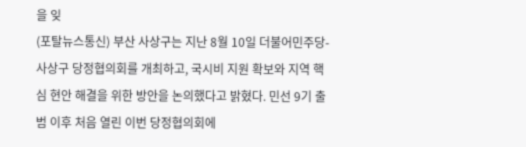을 잊
(포탈뉴스통신) 부산 사상구는 지난 8월 10일 더불어민주당-사상구 당정협의회를 개최하고, 국시비 지원 확보와 지역 핵심 현안 해결을 위한 방안을 논의했다고 밝혔다. 민선 9기 출범 이후 처음 열린 이번 당정협의회에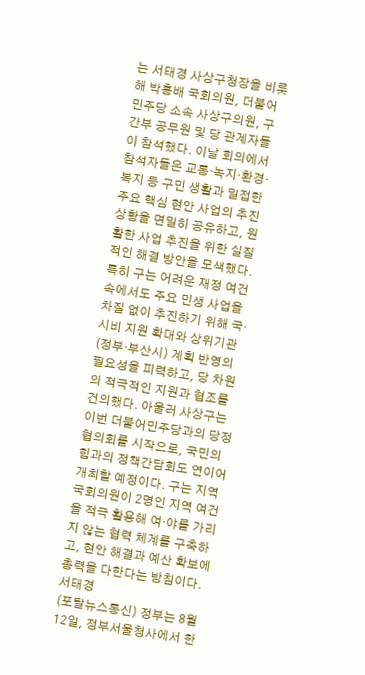는 서태경 사상구청장을 비롯해 박홍배 국회의원, 더불어민주당 소속 사상구의원, 구 간부 공무원 및 당 관계자들이 참석했다. 이날 회의에서 참석자들은 교통·녹지·환경·복지 등 구민 생활과 밀접한 주요 핵심 현안 사업의 추진 상황을 면밀히 공유하고, 원활한 사업 추진을 위한 실질적인 해결 방안을 모색했다. 특히 구는 어려운 재정 여건 속에서도 주요 민생 사업을 차질 없이 추진하기 위해 국·시비 지원 확대와 상위기관(정부·부산시) 계획 반영의 필요성을 피력하고, 당 차원의 적극적인 지원과 협조를 건의했다. 아울러 사상구는 이번 더불어민주당과의 당정협의회를 시작으로, 국민의힘과의 정책간담회도 연이어 개최할 예정이다. 구는 지역 국회의원이 2명인 지역 여건을 적극 활용해 여·야를 가리지 않는 협력 체계를 구축하고, 현안 해결과 예산 확보에 총력을 다한다는 방침이다. 서태경
(포탈뉴스통신) 정부는 8월 12일, 정부서울청사에서 한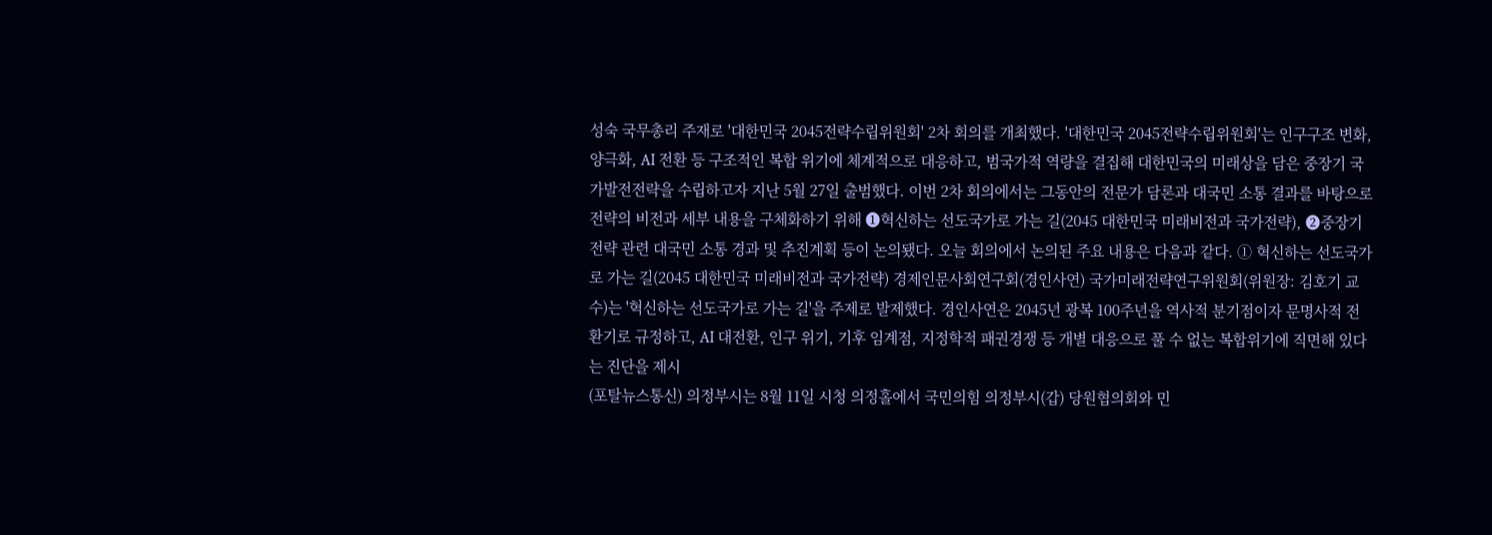성숙 국무총리 주재로 '대한민국 2045전략수립위원회' 2차 회의를 개최했다. '대한민국 2045전략수립위원회'는 인구구조 변화, 양극화, AI 전환 등 구조적인 복합 위기에 체계적으로 대응하고, 범국가적 역량을 결집해 대한민국의 미래상을 담은 중장기 국가발전전략을 수립하고자 지난 5월 27일 출범했다. 이번 2차 회의에서는 그동안의 전문가 담론과 대국민 소통 결과를 바탕으로 전략의 비전과 세부 내용을 구체화하기 위해 ➊혁신하는 선도국가로 가는 길(2045 대한민국 미래비전과 국가전략), ➋중장기 전략 관련 대국민 소통 경과 및 추진계획 등이 논의됐다. 오늘 회의에서 논의된 주요 내용은 다음과 같다. ① 혁신하는 선도국가로 가는 길(2045 대한민국 미래비전과 국가전략) 경제인문사회연구회(경인사연) 국가미래전략연구위원회(위원장: 김호기 교수)는 '혁신하는 선도국가로 가는 길'을 주제로 발제했다. 경인사연은 2045년 광복 100주년을 역사적 분기점이자 문명사적 전환기로 규정하고, AI 대전환, 인구 위기, 기후 임계점, 지정학적 패권경쟁 등 개별 대응으로 풀 수 없는 복합위기에 직면해 있다는 진단을 제시
(포탈뉴스통신) 의정부시는 8월 11일 시청 의정홀에서 국민의힘 의정부시(갑) 당원협의회와 민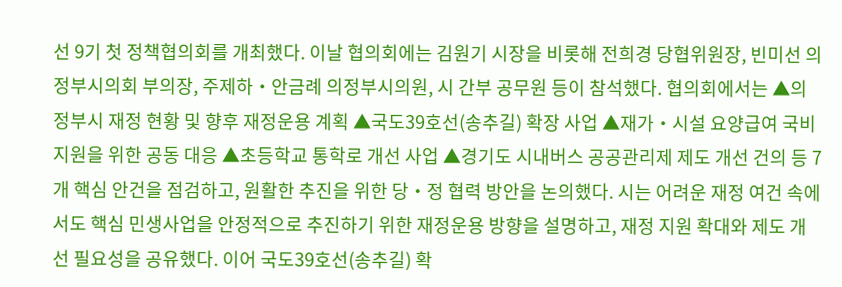선 9기 첫 정책협의회를 개최했다. 이날 협의회에는 김원기 시장을 비롯해 전희경 당협위원장, 빈미선 의정부시의회 부의장, 주제하‧안금례 의정부시의원, 시 간부 공무원 등이 참석했다. 협의회에서는 ▲의정부시 재정 현황 및 향후 재정운용 계획 ▲국도39호선(송추길) 확장 사업 ▲재가‧시설 요양급여 국비 지원을 위한 공동 대응 ▲초등학교 통학로 개선 사업 ▲경기도 시내버스 공공관리제 제도 개선 건의 등 7개 핵심 안건을 점검하고, 원활한 추진을 위한 당‧정 협력 방안을 논의했다. 시는 어려운 재정 여건 속에서도 핵심 민생사업을 안정적으로 추진하기 위한 재정운용 방향을 설명하고, 재정 지원 확대와 제도 개선 필요성을 공유했다. 이어 국도39호선(송추길) 확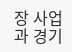장 사업과 경기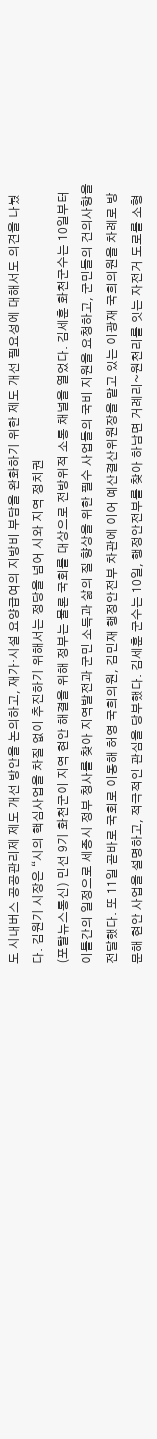도 시내버스 공공관리제 제도 개선 방안을 논의하고, 재가‧시설 요양급여의 지방비 부담을 완화하기 위한 제도 개선 필요성에 대해서도 의견을 나눴다. 김원기 시장은 “시의 핵심사업을 차질 없이 추진하기 위해서는 정당을 넘어 시와 지역 정치권
(포탈뉴스통신) 민선 9기 화천군이 지역 현안 해결을 위해 정부는 물론 국회를 대상으로 전방위적 소통 채널을 열었다. 김세훈 화천군수는 10일부터 이틀간의 일정으로 세종시 정부 청사를 찾아 지역발전과 군민 소득과 삶의 질 향상을 위한 필수 사업들의 국비 지원을 요청하고, 군민들의 건의사항을 전달했다. 또 11일 곧바로 국회로 이동해 허영 국희의원, 김민재 행정안전부 차관에 이어 예산결산위원장을 맡고 있는 이광재 국희의원을 차례로 방문해 현안 사업을 설명하고, 적극적인 관심을 당부했다. 김세훈 군수는 10일, 행정안전부를 찾아 하남면 거례리~원천리를 잇는 자전거 도로를 소형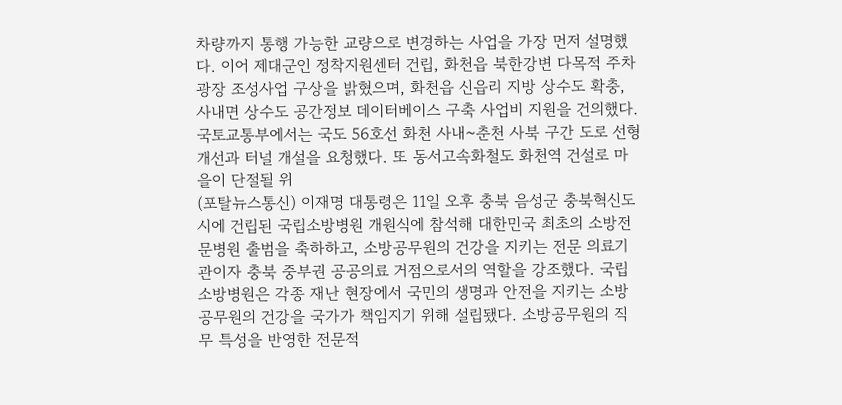차량까지 통행 가능한 교량으로 변경하는 사업을 가장 먼저 설명했다. 이어 제대군인 정착지원센터 건립, 화천읍 북한강변 다목적 주차광장 조성사업 구상을 밝혔으며, 화천읍 신읍리 지방 상수도 확충, 사내면 상수도 공간정보 데이터베이스 구축 사업비 지원을 건의했다. 국토교통부에서는 국도 56호선 화천 사내~춘천 사북 구간 도로 선형 개선과 터널 개설을 요청했다. 또 동서고속화철도 화천역 건설로 마을이 단절될 위
(포탈뉴스통신) 이재명 대통령은 11일 오후 충북 음성군 충북혁신도시에 건립된 국립소방병원 개원식에 참석해 대한민국 최초의 소방전문병원 출범을 축하하고, 소방공무원의 건강을 지키는 전문 의료기관이자 충북 중부권 공공의료 거점으로서의 역할을 강조했다. 국립소방병원은 각종 재난 현장에서 국민의 생명과 안전을 지키는 소방공무원의 건강을 국가가 책임지기 위해 설립됐다. 소방공무원의 직무 특성을 반영한 전문적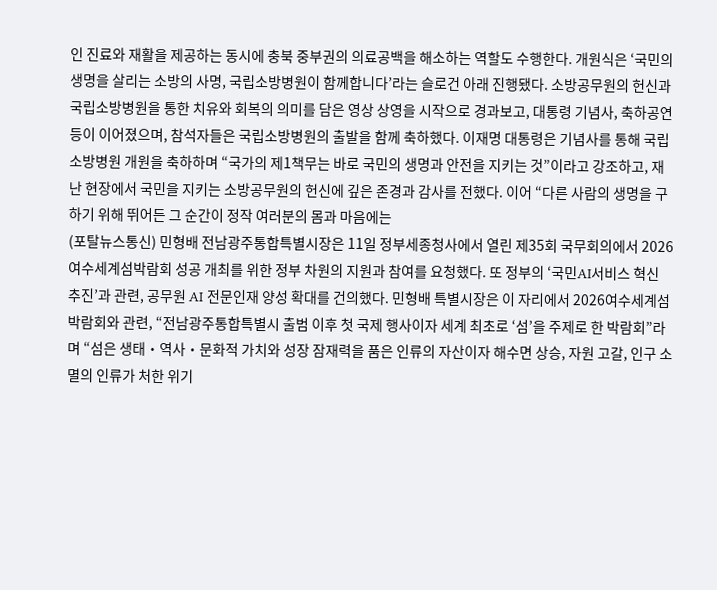인 진료와 재활을 제공하는 동시에 충북 중부권의 의료공백을 해소하는 역할도 수행한다. 개원식은 ‘국민의 생명을 살리는 소방의 사명, 국립소방병원이 함께합니다’라는 슬로건 아래 진행됐다. 소방공무원의 헌신과 국립소방병원을 통한 치유와 회복의 의미를 담은 영상 상영을 시작으로 경과보고, 대통령 기념사, 축하공연 등이 이어졌으며, 참석자들은 국립소방병원의 출발을 함께 축하했다. 이재명 대통령은 기념사를 통해 국립소방병원 개원을 축하하며 “국가의 제1책무는 바로 국민의 생명과 안전을 지키는 것”이라고 강조하고, 재난 현장에서 국민을 지키는 소방공무원의 헌신에 깊은 존경과 감사를 전했다. 이어 “다른 사람의 생명을 구하기 위해 뛰어든 그 순간이 정작 여러분의 몸과 마음에는
(포탈뉴스통신) 민형배 전남광주통합특별시장은 11일 정부세종청사에서 열린 제35회 국무회의에서 2026여수세계섬박람회 성공 개최를 위한 정부 차원의 지원과 참여를 요청했다. 또 정부의 ‘국민AI서비스 혁신 추진’과 관련, 공무원 AI 전문인재 양성 확대를 건의했다. 민형배 특별시장은 이 자리에서 2026여수세계섬박람회와 관련, “전남광주통합특별시 출범 이후 첫 국제 행사이자 세계 최초로 ‘섬’을 주제로 한 박람회”라며 “섬은 생태‧역사‧문화적 가치와 성장 잠재력을 품은 인류의 자산이자 해수면 상승, 자원 고갈, 인구 소멸의 인류가 처한 위기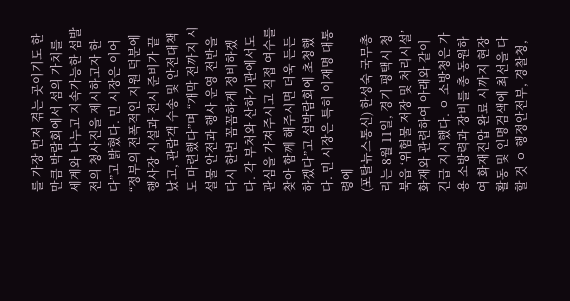를 가장 먼저 겪는 곳이기도 한 만큼 박람회에서 섬의 가치를 세계와 나누고 지속가능한 섬발전의 청사진을 제시하고자 한다”고 밝혔다. 민 시장은 이어 “정부의 전폭적인 지원 덕분에 행사장 시설과 전시 준비가 끝났고, 관람객 수송 및 안전대책도 마련했다”며 “개막 전까지 시설물 안전과 행사 운영 전반을 다시 한번 꼼꼼하게 정비하겠다. 각 부처와 산하기관에서도 관심을 가져주시고 직접 여수를 찾아 함께 해주시면 더욱 든든하겠다”고 섬박람회에 초청했다. 민 시장은 특히 이재명 대통령에
(포탈뉴스통신) 한성숙 국무총리는 8월 11일, 경기 평택시 청북읍 ‘위험물 저장 및 처리시설’ 화재와 관련하여 아래와 같이 긴급 지시했다. ㅇ 소방청은 가용 소방력과 장비를 총 동원하여 화재진압 완료 시까지 현장활동 및 인명검색에 최선을 다할 것 ㅇ 행정안전부, 경찰청,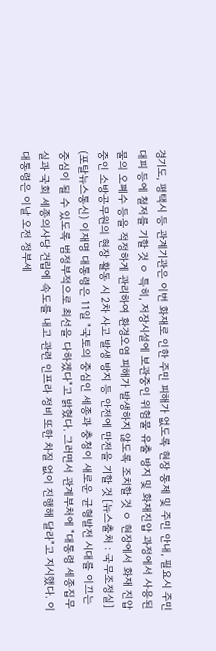경기도, 평택시 등 관계기관은 이번 화재로 인한 주민 피해가 없도록 현장 통제 및 주민 안내, 필요시 주민 대피 등에 철저를 기할 것 ㅇ 특히, 저장시설에 보관중인 위험물 유출 방지 및 화재진압 과정에서 사용된 물의 오폐수 등을 적정하게 관리하여 환경오염 피해가 발생하지 않도록 조치할 것 ㅇ 현장에서 화재 진압 중인 소방공무원의 현장 활동 시 2차 사고 발생 방지 등 안전에 만전을 기할 것 [뉴스출처 : 국무조정실]
(포탈뉴스통신) 이재명 대통령은 11일 "국토의 중심인 세종과 충청이 새로운 균형발전 시대를 이끄는 중심이 될 수 있도록 범정부적으로 최선을 다하겠다"고 밝혔다. 그러면서 관계부처에 "대통령 세종집무실과 국회 세종의사당 건립에 속도를 내고 관련 인프라 정비 또한 차질 없이 진행해 달라"고 지시했다. 이 대통령은 이날 오전 정부세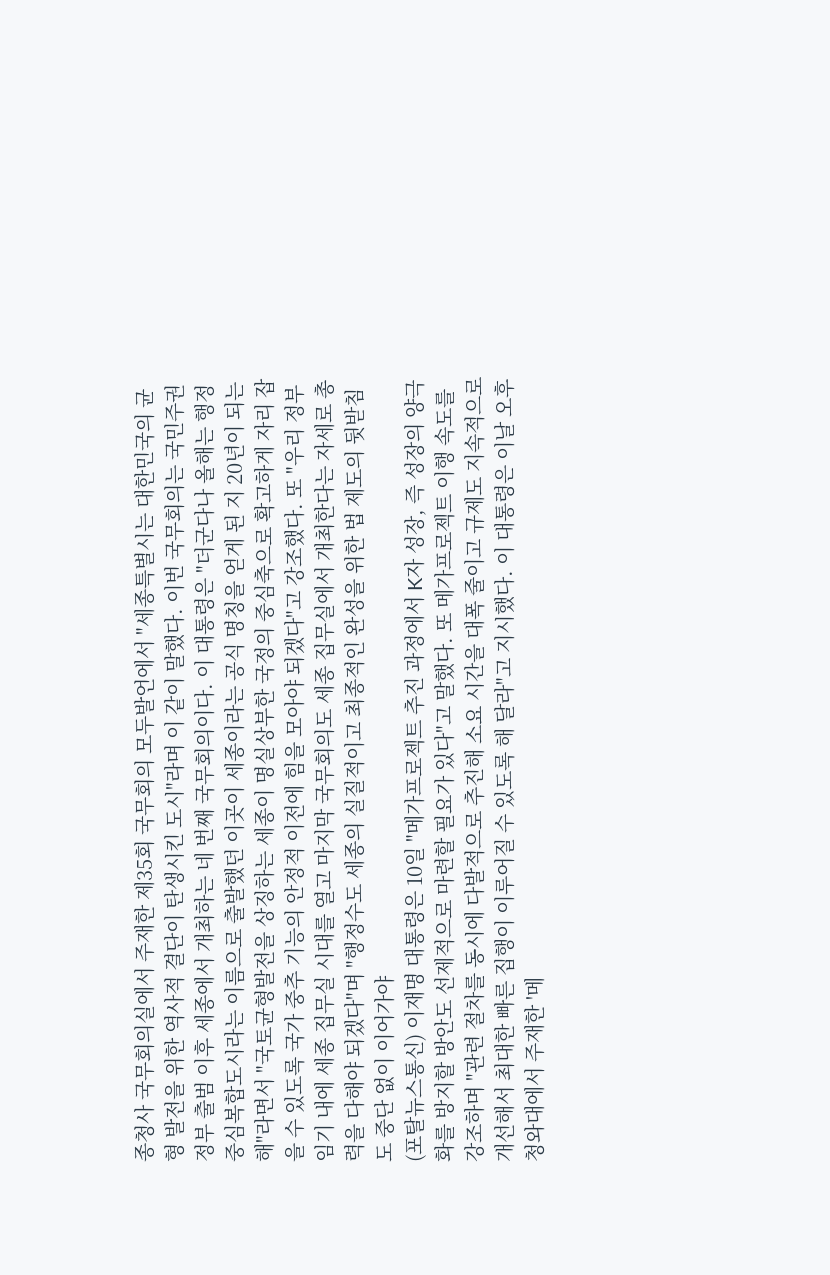종청사 국무회의실에서 주재한 제35회 국무회의 모두발언에서 "세종특별시는 대한민국의 균형 발전을 위한 역사적 결단이 탄생시킨 도시"라며 이 같이 말했다. 이번 국무회의는 국민주권정부 출범 이후 세종에서 개최하는 네 번째 국무회의이다. 이 대통령은 "더군다나 올해는 행정중심복합도시라는 이름으로 출발했던 이곳이 세종이라는 공식 명칭을 얻게 된 지 20년이 되는 해"라면서 "국토균형발전을 상징하는 세종이 명실상부한 국정의 중심축으로 확고하게 자리 잡을 수 있도록 국가 중추 기능의 안정적 이전에 힘을 모아야 되겠다"고 강조했다. 또 "우리 정부 임기 내에 세종 집무실 시대를 열고 마지막 국무회의도 세종 집무실에서 개최한다는 자세로 총력을 다해야 되겠다"며 "행정수도 세종의 실질적이고 최종적인 완성을 위한 법 제도의 뒷받침도 중단 없이 이어가야
(포탈뉴스통신) 이재명 대통령은 10일 "메가프로젝트 추진 과정에서 K자 성장, 즉 성장의 양극화를 방지할 방안도 선제적으로 마련할 필요가 있다"고 말했다. 또 메가프로젝트 이행 속도를 강조하며 "관련 절차를 동시에 다발적으로 추진해 소요 시간을 대폭 줄이고 규제도 지속적으로 개선해서 최대한 빠른 집행이 이루어질 수 있도록 해 달라"고 지시했다. 이 대통령은 이날 오후 청와대에서 주재한 '메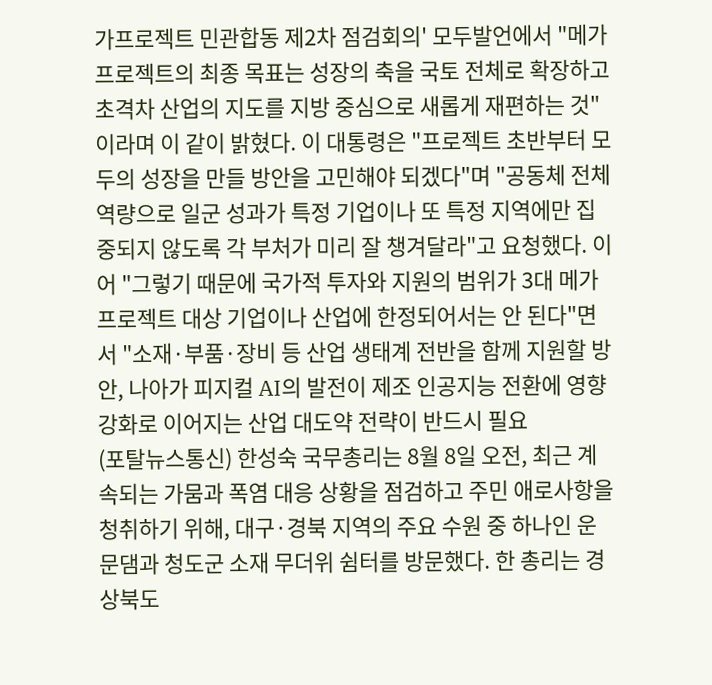가프로젝트 민관합동 제2차 점검회의' 모두발언에서 "메가프로젝트의 최종 목표는 성장의 축을 국토 전체로 확장하고 초격차 산업의 지도를 지방 중심으로 새롭게 재편하는 것"이라며 이 같이 밝혔다. 이 대통령은 "프로젝트 초반부터 모두의 성장을 만들 방안을 고민해야 되겠다"며 "공동체 전체 역량으로 일군 성과가 특정 기업이나 또 특정 지역에만 집중되지 않도록 각 부처가 미리 잘 챙겨달라"고 요청했다. 이어 "그렇기 때문에 국가적 투자와 지원의 범위가 3대 메가 프로젝트 대상 기업이나 산업에 한정되어서는 안 된다"면서 "소재·부품·장비 등 산업 생태계 전반을 함께 지원할 방안, 나아가 피지컬 AI의 발전이 제조 인공지능 전환에 영향 강화로 이어지는 산업 대도약 전략이 반드시 필요
(포탈뉴스통신) 한성숙 국무총리는 8월 8일 오전, 최근 계속되는 가뭄과 폭염 대응 상황을 점검하고 주민 애로사항을 청취하기 위해, 대구·경북 지역의 주요 수원 중 하나인 운문댐과 청도군 소재 무더위 쉼터를 방문했다. 한 총리는 경상북도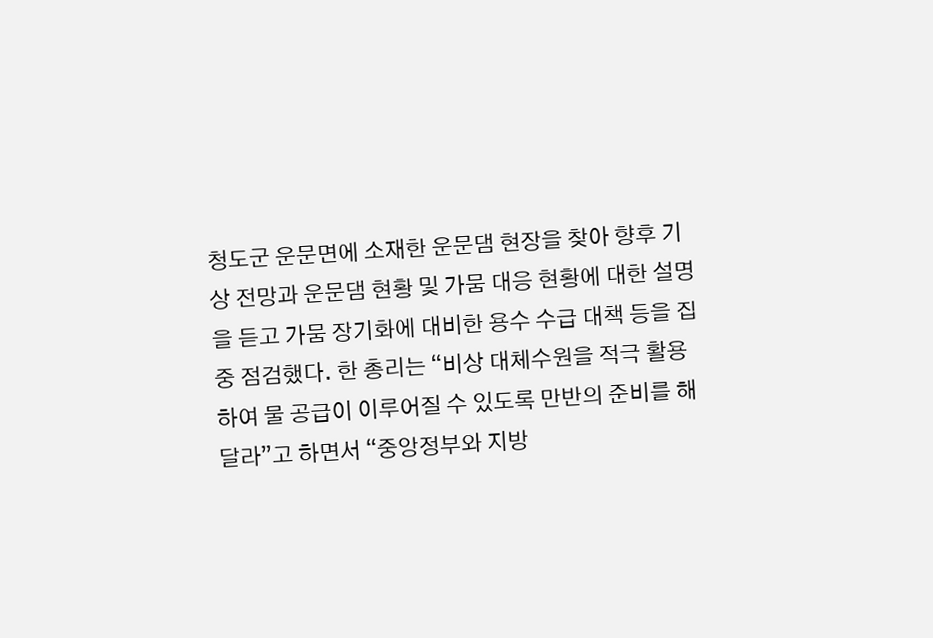청도군 운문면에 소재한 운문댐 현장을 찾아 향후 기상 전망과 운문댐 현황 및 가뭄 대응 현황에 대한 설명을 듣고 가뭄 장기화에 대비한 용수 수급 대책 등을 집중 점검했다. 한 총리는 “비상 대체수원을 적극 활용하여 물 공급이 이루어질 수 있도록 만반의 준비를 해 달라”고 하면서 “중앙정부와 지방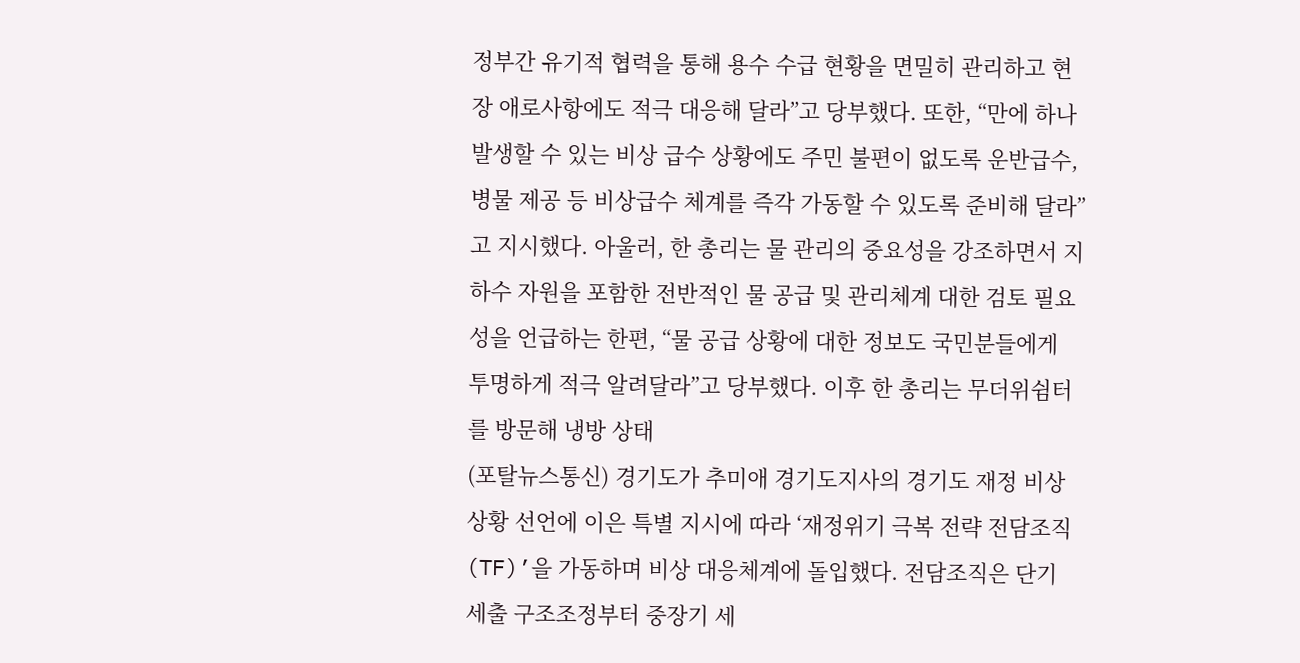정부간 유기적 협력을 통해 용수 수급 현황을 면밀히 관리하고 현장 애로사항에도 적극 대응해 달라”고 당부했다. 또한, “만에 하나 발생할 수 있는 비상 급수 상황에도 주민 불편이 없도록 운반급수, 병물 제공 등 비상급수 체계를 즉각 가동할 수 있도록 준비해 달라”고 지시했다. 아울러, 한 총리는 물 관리의 중요성을 강조하면서 지하수 자원을 포함한 전반적인 물 공급 및 관리체계 대한 검토 필요성을 언급하는 한편, “물 공급 상황에 대한 정보도 국민분들에게 투명하게 적극 알려달라”고 당부했다. 이후 한 총리는 무더위쉼터를 방문해 냉방 상태
(포탈뉴스통신) 경기도가 추미애 경기도지사의 경기도 재정 비상 상황 선언에 이은 특별 지시에 따라 ‘재정위기 극복 전략 전담조직(TF)’을 가동하며 비상 대응체계에 돌입했다. 전담조직은 단기 세출 구조조정부터 중장기 세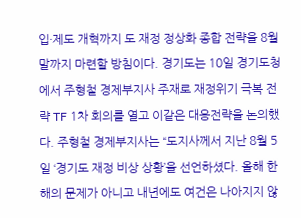입·제도 개혁까지 도 재정 정상화 종합 전략을 8월 말까지 마련할 방침이다. 경기도는 10일 경기도청에서 주형철 경제부지사 주재로 재정위기 극복 전략 TF 1차 회의를 열고 이같은 대응전략을 논의했다. 주형철 경제부지사는 “도지사께서 지난 8월 5일 ‘경기도 재정 비상 상황’을 선언하셨다. 올해 한 해의 문제가 아니고 내년에도 여건은 나아지지 않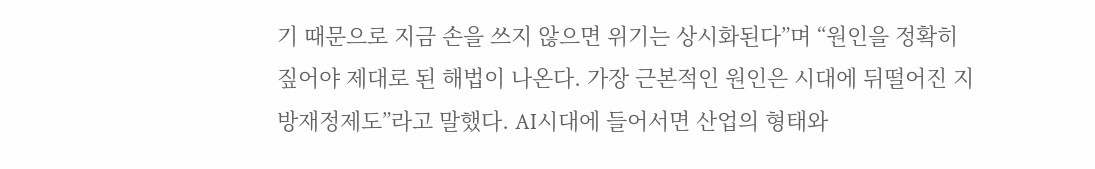기 때문으로 지금 손을 쓰지 않으면 위기는 상시화된다”며 “원인을 정확히 짚어야 제대로 된 해법이 나온다. 가장 근본적인 원인은 시대에 뒤떨어진 지방재정제도”라고 말했다. AI시대에 들어서면 산업의 형태와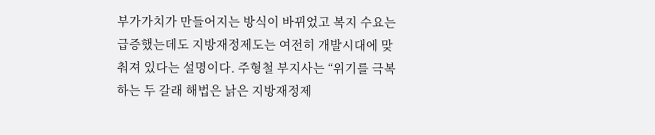부가가치가 만들어지는 방식이 바뀌었고 복지 수요는 급증했는데도 지방재정제도는 여전히 개발시대에 맞춰져 있다는 설명이다. 주형철 부지사는 “위기를 극복하는 두 갈래 해법은 낡은 지방재정제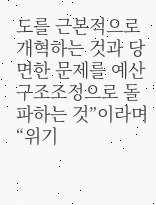도를 근본적으로 개혁하는 것과 당면한 문제를 예산 구조조정으로 돌파하는 것”이라며 “위기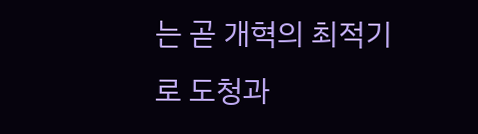는 곧 개혁의 최적기로 도청과